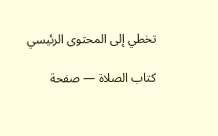تخطي إلى المحتوى الرئيسي

كتاب الصلاة — صفحة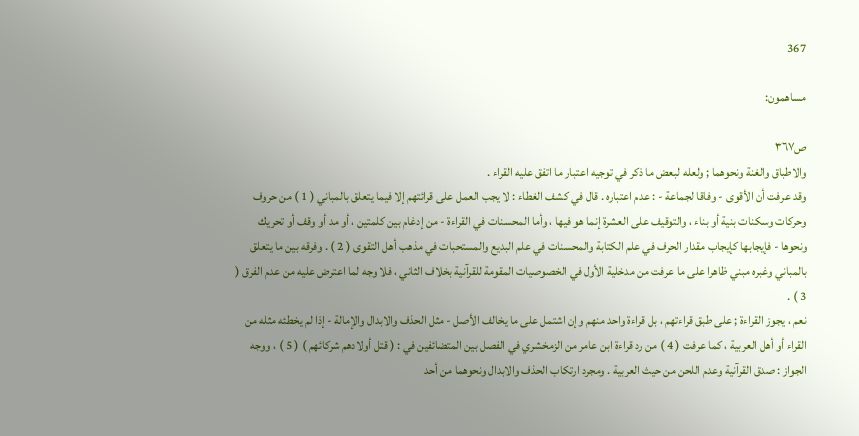367

مساهمون:

ص٣٦٧
والاطباق والغنة ونحوهما ; ولعله لبعض ما ذكر في توجيه اعتبار ما اتفق عليه القراء .
وقد عرفت أن الأقوى - وفاقا لجماعة - : عدم اعتباره . قال في كشف الغطاء : لا يجب العمل على قرائتهم إلا فيما يتعلق بالمباني ( 1 ) من حروف وحركات وسكنات بنية أو بناء ، والتوقيف على العشرة إنما هو فيها ، وأما المحسنات في القراءة - من إدغام بين كلمتين ، أو مد أو وقف أو تحريك ونحوها - فإيجابها كإيجاب مقدار الحرف في علم الكتابة والمحسنات في علم البديع والمستحبات في مذهب أهل التقوى ( 2 ) . وفرقه بين ما يتعلق بالمباني وغبره مبني ظاهرا على ما عرفت من مدخلية الأول في الخصوصيات المقومة للقرآنية بخلاف الثاني ، فلا وجه لما اعترض عليه من عدم الفرق ( 3 ) .
نعم ، يجوز القراءة ; على طبق قراءتهم ، بل قراءة واحد منهم وإن اشتمل على ما يخالف الأصل - مثل الحذف والابدال والإمالة - إذا لم يخطئه مثله من القراء أو أهل العربية ، كما عرفت ( 4 ) من رد قراءة ابن عامر من الزمخشري في الفصل بين المتضائفين في : ( قتل أولادهم شركائهم ) ( 5 ) ، ووجه الجواز : صدق القرآنية وعدم اللحن من حيث العربية . ومجرد ارتكاب الحذف والابدال ونحوهما من أحد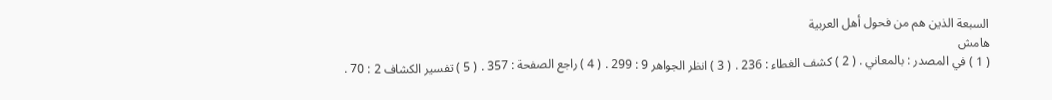السبعة الذين هم من فحول أهل العربية
هامش
( 1 ) في المصدر : بالمعاني . ( 2 ) كشف الغطاء : 236 . ( 3 ) انظر الجواهر 9 : 299 . ( 4 ) راجع الصفحة : 357 . ( 5 ) تفسير الكشاف 2 : 70 .